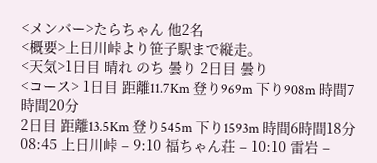<メンバー>たらちゃん 他2名
<概要>上日川峠より笹子駅まで縦走。
<天気>1日目 晴れ のち 曇り 2日目 曇り
<コース> 1日目 距離11.7Km 登り969m 下り908m 時間7時間20分
2日目 距離13.5Km 登り545m 下り1593m 時間6時間18分
08:45 上日川峠 – 9:10 福ちゃん荘 – 10:10 雷岩 –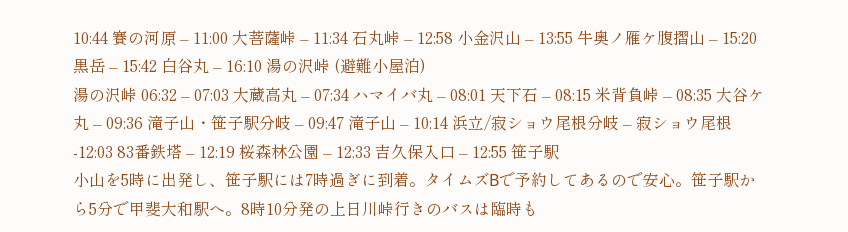10:44 賽の河原 – 11:00 大菩薩峠 – 11:34 石丸峠 – 12:58 小金沢山 – 13:55 牛奥ノ雁ケ腹摺山 – 15:20 黒岳 – 15:42 白谷丸 – 16:10 湯の沢峠 (避難小屋泊)
湯の沢峠 06:32 – 07:03 大蔵高丸 – 07:34 ハマイバ丸 – 08:01 天下石 – 08:15 米背負峠 – 08:35 大谷ケ丸 – 09:36 滝子山・笹子駅分岐 – 09:47 滝子山 – 10:14 浜立/寂ショウ尾根分岐 – 寂ショウ尾根-12:03 83番鉄塔 – 12:19 桜森林公園 – 12:33 吉久保入口 – 12:55 笹子駅
小山を5時に出発し、笹子駅には7時過ぎに到着。タイムズBで予約してあるので安心。笹子駅から5分で甲斐大和駅へ。8時10分発の上日川峠行きのバスは臨時も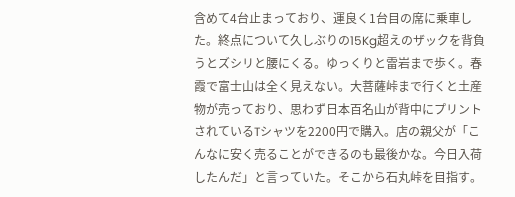含めて4台止まっており、運良く1台目の席に乗車した。終点について久しぶりの15Kg超えのザックを背負うとズシリと腰にくる。ゆっくりと雷岩まで歩く。春霞で富士山は全く見えない。大菩薩峠まで行くと土産物が売っており、思わず日本百名山が背中にプリントされているTシャツを2200円で購入。店の親父が「こんなに安く売ることができるのも最後かな。今日入荷したんだ」と言っていた。そこから石丸峠を目指す。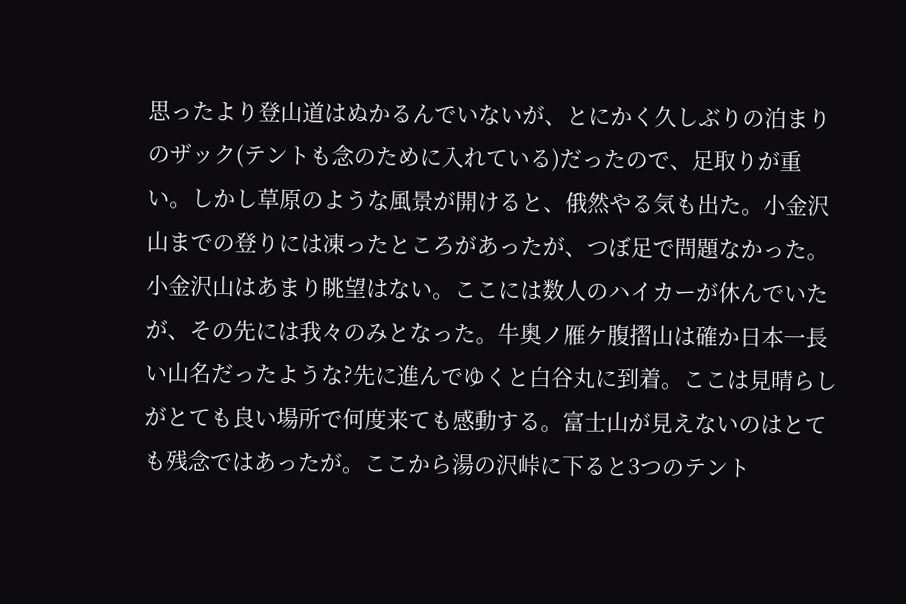思ったより登山道はぬかるんでいないが、とにかく久しぶりの泊まりのザック(テントも念のために入れている)だったので、足取りが重い。しかし草原のような風景が開けると、俄然やる気も出た。小金沢山までの登りには凍ったところがあったが、つぼ足で問題なかった。小金沢山はあまり眺望はない。ここには数人のハイカーが休んでいたが、その先には我々のみとなった。牛奥ノ雁ケ腹摺山は確か日本一長い山名だったような?先に進んでゆくと白谷丸に到着。ここは見晴らしがとても良い場所で何度来ても感動する。富士山が見えないのはとても残念ではあったが。ここから湯の沢峠に下ると3つのテント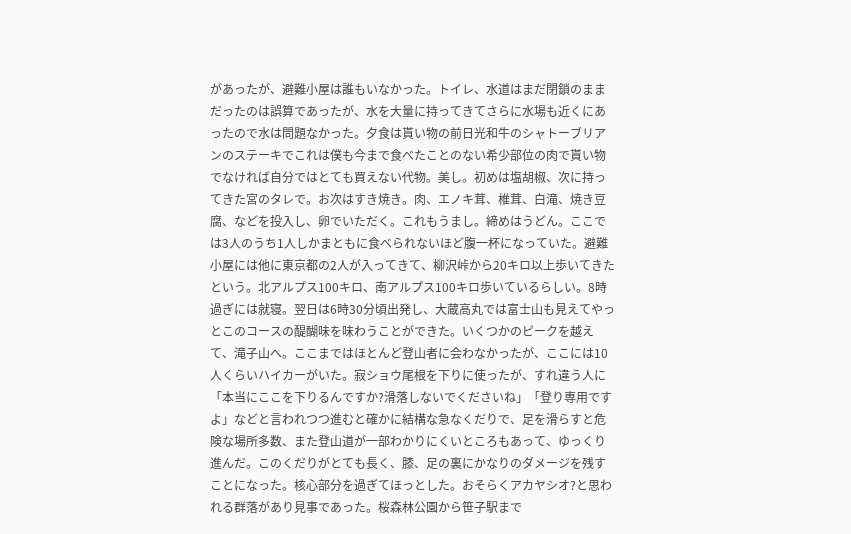があったが、避難小屋は誰もいなかった。トイレ、水道はまだ閉鎖のままだったのは誤算であったが、水を大量に持ってきてさらに水場も近くにあったので水は問題なかった。夕食は貰い物の前日光和牛のシャトーブリアンのステーキでこれは僕も今まで食べたことのない希少部位の肉で貰い物でなければ自分ではとても買えない代物。美し。初めは塩胡椒、次に持ってきた宮のタレで。お次はすき焼き。肉、エノキ茸、椎茸、白滝、焼き豆腐、などを投入し、卵でいただく。これもうまし。締めはうどん。ここでは3人のうち1人しかまともに食べられないほど腹一杯になっていた。避難小屋には他に東京都の2人が入ってきて、柳沢峠から20キロ以上歩いてきたという。北アルプス100キロ、南アルプス100キロ歩いているらしい。8時過ぎには就寝。翌日は6時30分頃出発し、大蔵高丸では富士山も見えてやっとこのコースの醍醐味を味わうことができた。いくつかのピークを越えて、滝子山へ。ここまではほとんど登山者に会わなかったが、ここには10人くらいハイカーがいた。寂ショウ尾根を下りに使ったが、すれ違う人に「本当にここを下りるんですか?滑落しないでくださいね」「登り専用ですよ」などと言われつつ進むと確かに結構な急なくだりで、足を滑らすと危険な場所多数、また登山道が一部わかりにくいところもあって、ゆっくり進んだ。このくだりがとても長く、膝、足の裏にかなりのダメージを残すことになった。核心部分を過ぎてほっとした。おそらくアカヤシオ?と思われる群落があり見事であった。桜森林公園から笹子駅まで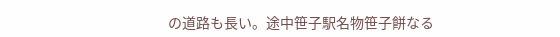の道路も長い。途中笹子駅名物笹子餅なる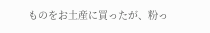ものをお土産に買ったが、粉っ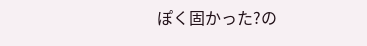ぽく固かった?の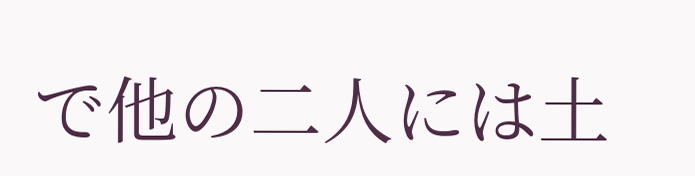で他の二人には土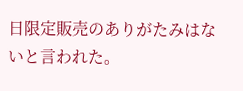日限定販売のありがたみはないと言われた。